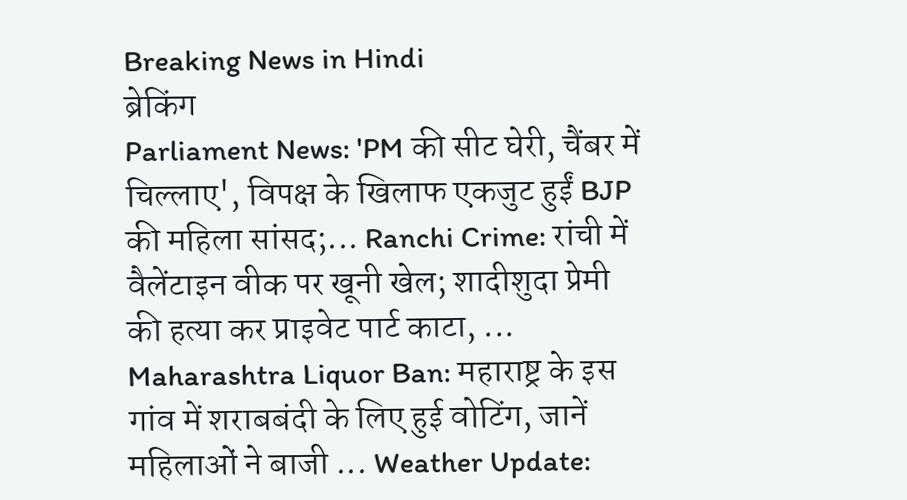Breaking News in Hindi
ब्रेकिंग
Parliament News: 'PM की सीट घेरी, चैंबर में चिल्लाए', विपक्ष के खिलाफ एकजुट हुईं BJP की महिला सांसद;... Ranchi Crime: रांची में वैलेंटाइन वीक पर खूनी खेल; शादीशुदा प्रेमी की हत्या कर प्राइवेट पार्ट काटा, ... Maharashtra Liquor Ban: महाराष्ट्र के इस गांव में शराबबंदी के लिए हुई वोटिंग, जानें महिलाओं ने बाजी ... Weather Update: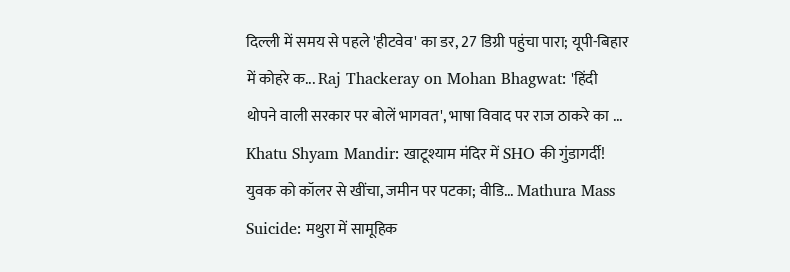दिल्ली में समय से पहले 'हीटवेव' का डर, 27 डिग्री पहुंचा पारा; यूपी-बिहार में कोहरे क... Raj Thackeray on Mohan Bhagwat: 'हिंदी थोपने वाली सरकार पर बोलें भागवत', भाषा विवाद पर राज ठाकरे का ... Khatu Shyam Mandir: खाटूश्याम मंदिर में SHO की गुंडागर्दी! युवक को कॉलर से खींचा, जमीन पर पटका; वीडि... Mathura Mass Suicide: मथुरा में सामूहिक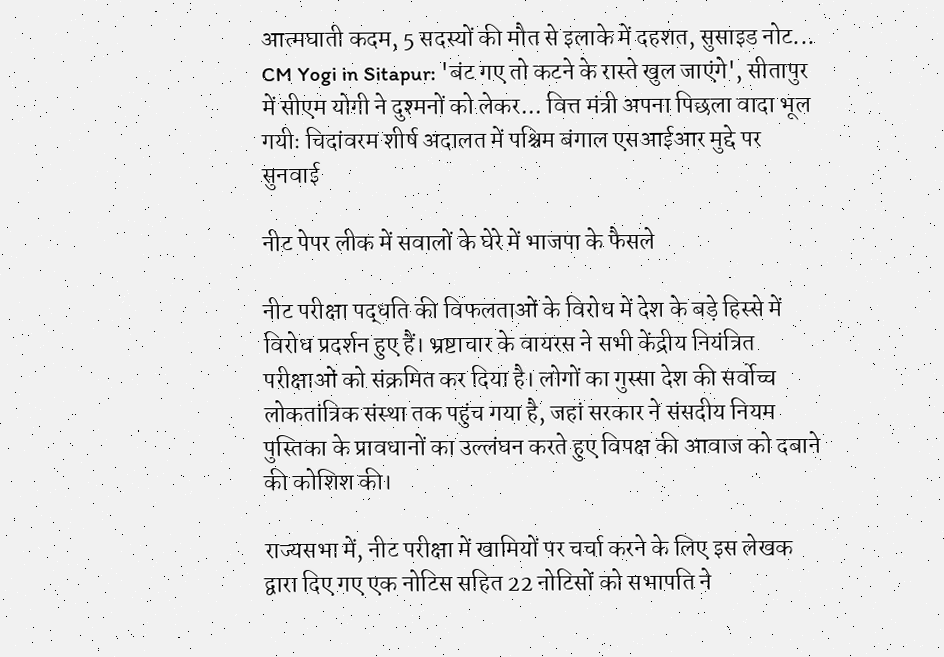आत्मघाती कदम, 5 सदस्यों की मौत से इलाके में दहशत, सुसाइड नोट... CM Yogi in Sitapur: 'बंट गए तो कटने के रास्ते खुल जाएंगे', सीतापुर में सीएम योगी ने दुश्मनों को लेकर... वित्त मंत्री अपना पिछला वादा भूल गयीः चिदांवरम शीर्ष अदालत में पश्चिम बंगाल एसआईआर मुद्दे पर सुनवाई

नीट पेपर लीक में सवालों के घेरे में भाजपा के फैसले

नीट परीक्षा पद्धति की विफलताओं के विरोध में देश के बड़े हिस्से में विरोध प्रदर्शन हुए हैं। भ्रष्टाचार के वायरस ने सभी केंद्रीय नियंत्रित परीक्षाओं को संक्रमित कर दिया है। लोगों का गुस्सा देश की सर्वोच्च लोकतांत्रिक संस्था तक पहुंच गया है, जहां सरकार ने संसदीय नियम पुस्तिका के प्रावधानों का उल्लंघन करते हुए विपक्ष की आवाज को दबाने की कोशिश की।

राज्यसभा में, नीट परीक्षा में खामियों पर चर्चा करने के लिए इस लेखक द्वारा दिए गए एक नोटिस सहित 22 नोटिसों को सभापति ने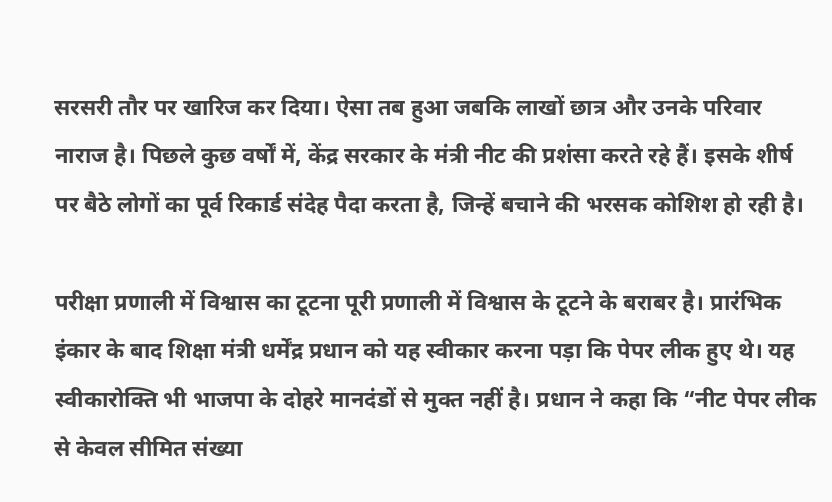सरसरी तौर पर खारिज कर दिया। ऐसा तब हुआ जबकि लाखों छात्र और उनके परिवार नाराज है। पिछले कुछ वर्षों में, केंद्र सरकार के मंत्री नीट की प्रशंसा करते रहे हैं। इसके शीर्ष पर बैठे लोगों का पूर्व रिकार्ड संदेह पैदा करता है, जिन्हें बचाने की भरसक कोशिश हो रही है।

परीक्षा प्रणाली में विश्वास का टूटना पूरी प्रणाली में विश्वास के टूटने के बराबर है। प्रारंभिक इंकार के बाद शिक्षा मंत्री धर्मेंद्र प्रधान को यह स्वीकार करना पड़ा कि पेपर लीक हुए थे। यह स्वीकारोक्ति भी भाजपा के दोहरे मानदंडों से मुक्त नहीं है। प्रधान ने कहा कि “नीट पेपर लीक से केवल सीमित संख्या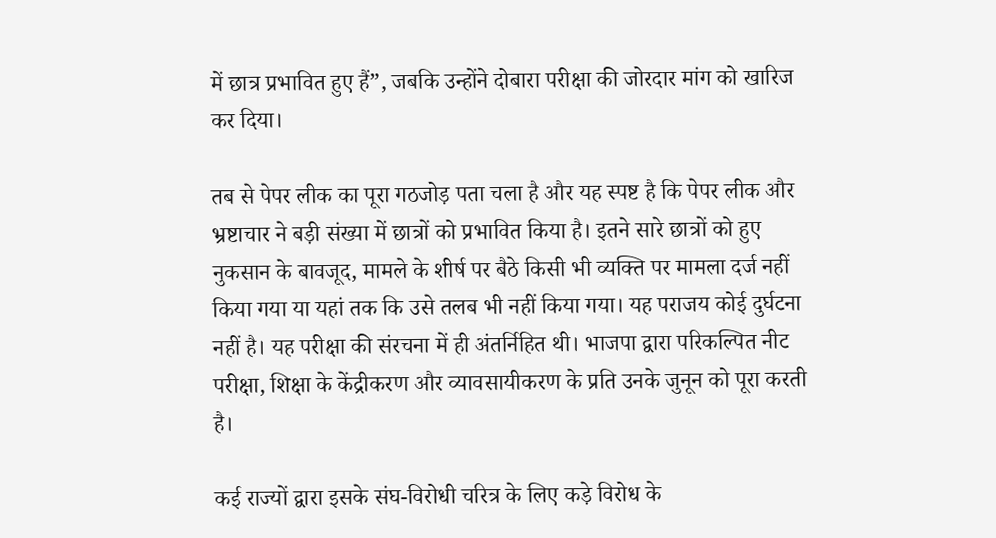में छात्र प्रभावित हुए हैं”, जबकि उन्होंने दोबारा परीक्षा की जोरदार मांग को खारिज कर दिया।

तब से पेपर लीक का पूरा गठजोड़ पता चला है और यह स्पष्ट है कि पेपर लीक और भ्रष्टाचार ने बड़ी संख्या में छात्रों को प्रभावित किया है। इतने सारे छात्रों को हुए नुकसान के बावजूद, मामले के शीर्ष पर बैठे किसी भी व्यक्ति पर मामला दर्ज नहीं किया गया या यहां तक कि उसे तलब भी नहीं किया गया। यह पराजय कोई दुर्घटना नहीं है। यह परीक्षा की संरचना में ही अंतर्निहित थी। भाजपा द्वारा परिकल्पित नीट परीक्षा, शिक्षा के केंद्रीकरण और व्यावसायीकरण के प्रति उनके जुनून को पूरा करती है।

कई राज्यों द्वारा इसके संघ-विरोधी चरित्र के लिए कड़े विरोध के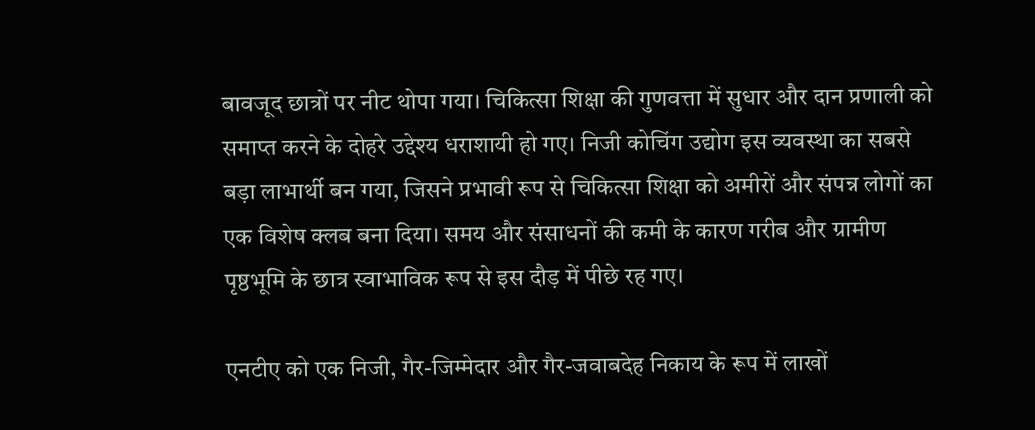बावजूद छात्रों पर नीट थोपा गया। चिकित्सा शिक्षा की गुणवत्ता में सुधार और दान प्रणाली को समाप्त करने के दोहरे उद्देश्य धराशायी हो गए। निजी कोचिंग उद्योग इस व्यवस्था का सबसे बड़ा लाभार्थी बन गया, जिसने प्रभावी रूप से चिकित्सा शिक्षा को अमीरों और संपन्न लोगों का एक विशेष क्लब बना दिया। समय और संसाधनों की कमी के कारण गरीब और ग्रामीण पृष्ठभूमि के छात्र स्वाभाविक रूप से इस दौड़ में पीछे रह गए।

एनटीए को एक निजी, गैर-जिम्मेदार और गैर-जवाबदेह निकाय के रूप में लाखों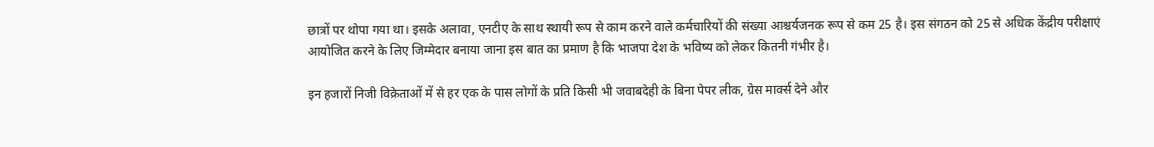छात्रों पर थोपा गया था। इसके अलावा, एनटीए के साथ स्थायी रूप से काम करने वाले कर्मचारियों की संख्या आश्चर्यजनक रूप से कम 25 है। इस संगठन को 25 से अधिक केंद्रीय परीक्षाएं आयोजित करने के लिए जिम्मेदार बनाया जाना इस बात का प्रमाण है कि भाजपा देश के भविष्य को लेकर कितनी गंभीर है।

इन हजारों निजी विक्रेताओं में से हर एक के पास लोगों के प्रति किसी भी जवाबदेही के बिना पेपर लीक, ग्रेस मार्क्स देने और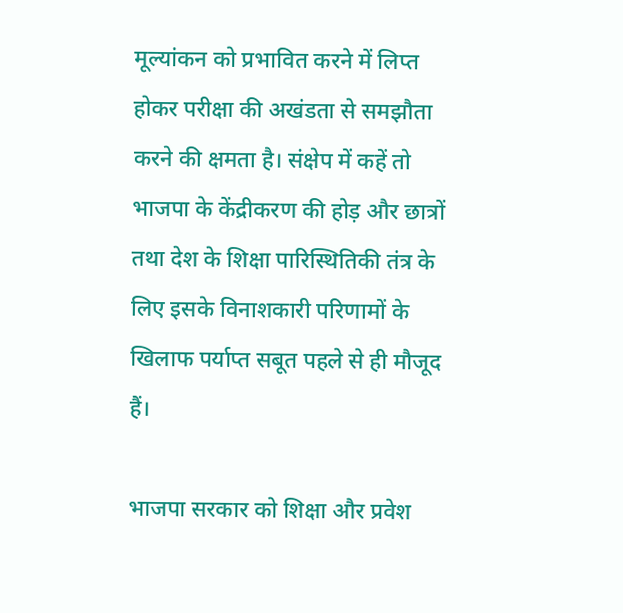मूल्यांकन को प्रभावित करने में लिप्त होकर परीक्षा की अखंडता से समझौता करने की क्षमता है। संक्षेप में कहें तो भाजपा के केंद्रीकरण की होड़ और छात्रों तथा देश के शिक्षा पारिस्थितिकी तंत्र के लिए इसके विनाशकारी परिणामों के खिलाफ पर्याप्त सबूत पहले से ही मौजूद हैं।

भाजपा सरकार को शिक्षा और प्रवेश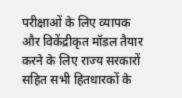परीक्षाओं के लिए व्यापक और विकेंद्रीकृत मॉडल तैयार करने के लिए राज्य सरकारों सहित सभी हितधारकों के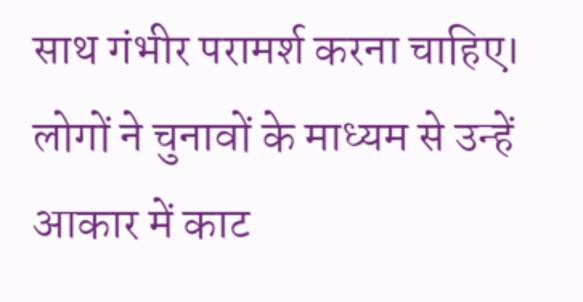साथ गंभीर परामर्श करना चाहिए। लोगों ने चुनावों के माध्यम से उन्हें आकार में काट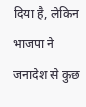दिया है, लेकिन भाजपा ने जनादेश से कुछ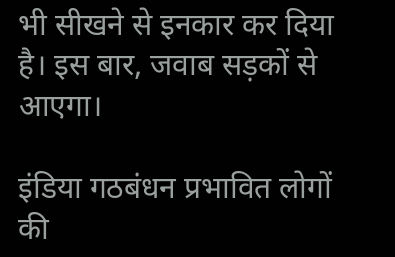भी सीखने से इनकार कर दिया है। इस बार, जवाब सड़कों से आएगा।

इंडिया गठबंधन प्रभावित लोगों की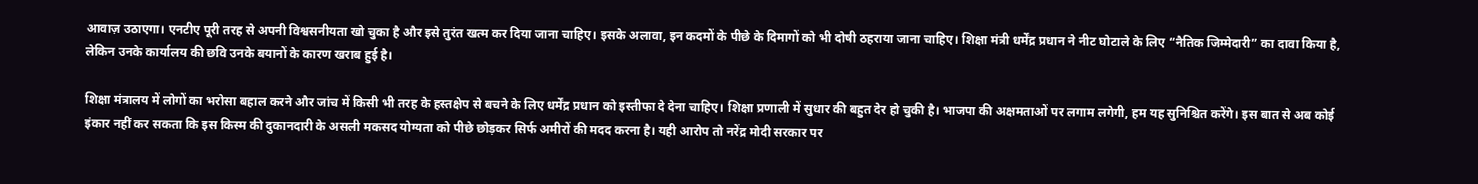आवाज़ उठाएगा। एनटीए पूरी तरह से अपनी विश्वसनीयता खो चुका है और इसे तुरंत खत्म कर दिया जाना चाहिए। इसके अलावा, इन कदमों के पीछे के दिमागों को भी दोषी ठहराया जाना चाहिए। शिक्षा मंत्री धर्मेंद्र प्रधान ने नीट घोटाले के लिए “नैतिक जिम्मेदारी” का दावा किया है, लेकिन उनके कार्यालय की छवि उनके बयानों के कारण खराब हुई है।

शिक्षा मंत्रालय में लोगों का भरोसा बहाल करने और जांच में किसी भी तरह के हस्तक्षेप से बचने के लिए धर्मेंद्र प्रधान को इस्तीफा दे देना चाहिए। शिक्षा प्रणाली में सुधार की बहुत देर हो चुकी है। भाजपा की अक्षमताओं पर लगाम लगेगी, हम यह सुनिश्चित करेंगे। इस बात से अब कोई इंकार नहीं कर सकता कि इस किस्म की दुकानदारी के असली मकसद योग्यता को पीछे छोड़कर सिर्फ अमीरों की मदद करना है। यही आरोप तो नरेंद्र मोदी सरकार पर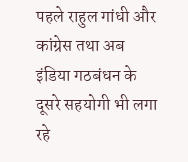पहले राहुल गांधी और कांग्रेस तथा अब इंडिया गठबंधन के दूसरे सहयोगी भी लगा रहे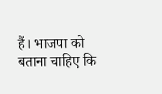हैं। भाजपा को बताना चाहिए कि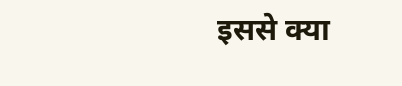इससे क्या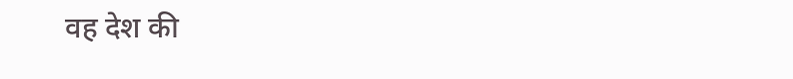वह देश की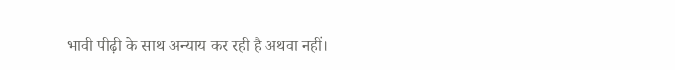भावी पीढ़ी के साथ अन्याय कर रही है अथवा नहीं।